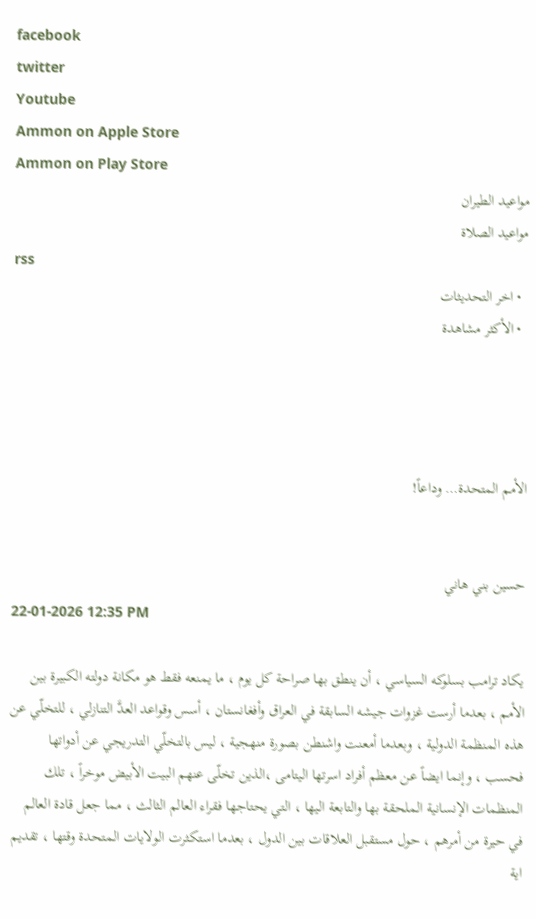facebook
twitter
Youtube
Ammon on Apple Store
Ammon on Play Store
مواعيد الطيران
مواعيد الصلاة
rss
  • اخر التحديثات
  • الأكثر مشاهدة




الأمم المتحدة… وداعاً!


حسين بني هاني
22-01-2026 12:35 PM

يكاد ترامب بسلوكه السياسي ، أن ينطق بها صراحة كل يوم ، ما يمنعه فقط هو مكانة دولته الكبيرة بين الأمم ، بعدما أرست غزوات جيشه السابقة في العراق وأفغانستان ، أسس وقواعد العدَّ التنازلي ، للتخلّي عن هذه المنظمة الدولية ، وبعدما أمعنت واشنطن بصورة منهجية ، ليس بالتخلّي التدريجي عن أدواتها فحسب ، وإنما ايضاً عن معظم أفراد اسرتها اليتامى ،الذين تخلّى عنهم البيت الأبيض موخراً ، تلك المنظمات الإنسانية الملحقة بها والتابعة اليها ، التي يحتاجها فقراء العالم الثالث ، مما جعل قادة العالم في حيرة من أمرهم ، حول مستقبل العلاقات بين الدول ، بعدما استكثرت الولايات المتحدة وقتها ، تقديم اية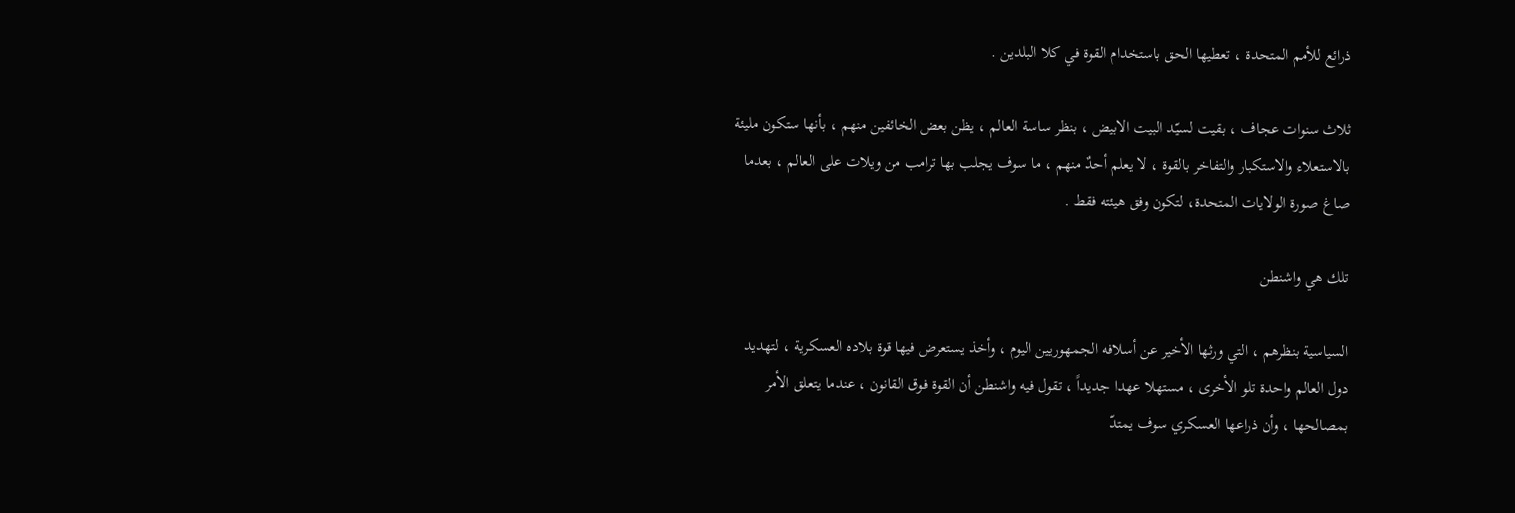ذرائع للأمم المتحدة ، تعطيها الحق باستخدام القوة في كلا البلدين .

ثلاث سنوات عجاف ، بقيت لسيّد البيت الابيض ، بنظر ساسة العالم ، يظن بعض الخائفين منهم ، بأنها ستكون مليئة بالاستعلاء والاستكبار والتفاخر بالقوة ، لا يعلم أحدٌ منهم ، ما سوف يجلب بها ترامب من ويلات على العالم ، بعدما صاغ صورة الولايات المتحدة، لتكون وفق هيئته فقط .

تلك هي واشنطن

السياسية بنظرهم ، التي ورثها الأخير عن أسلافه الجمهوريين اليوم ، وأخذ يستعرض فيها قوة بلاده العسكرية ، لتهديد دول العالم واحدة تلو الأخرى ، مستهلا عهدا جديداً ، تقول فيه واشنطن أن القوة فوق القانون ، عندما يتعلق الأمر بمصالحها ، وأن ذراعها العسكري سوف يمتدّ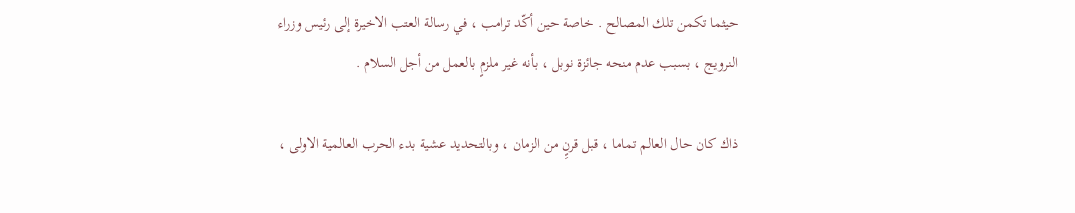حيثما تكمن تلك المصالح . خاصة حين أكّد ترامب ، في رسالة العتب الاخيرة إلى رئيس وزراء النرويج ، بسبب عدم منحه جائزة نوبل ، بأنه غير ملزمٍ بالعمل من أجل السلام .

ذاك كان حال العالم تماما ، قبل قرنٍِ من الزمان ، وبالتحديد عشية بدء الحرب العالمية الاولى ،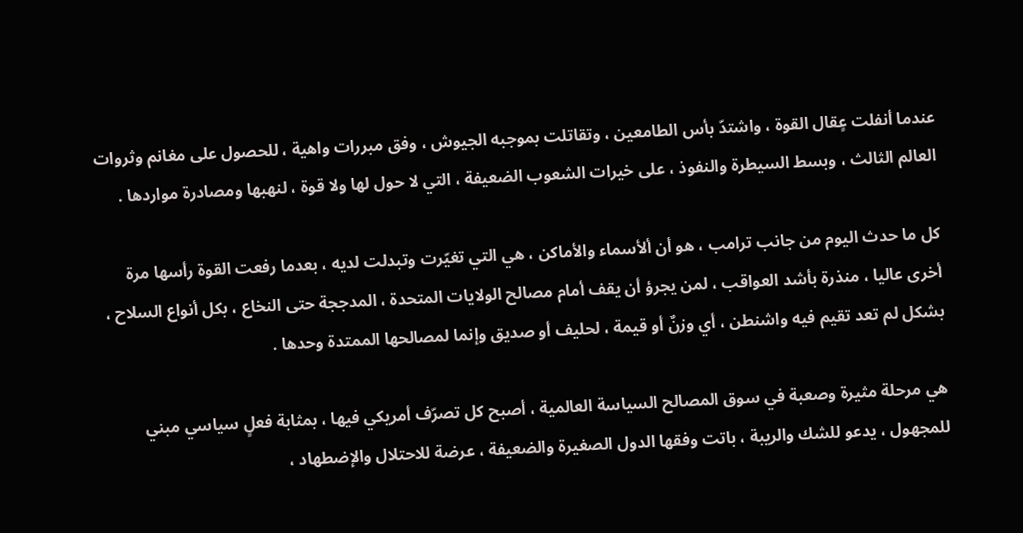عندما أنفلت عٍقال القوة ، واشتدّ بأس الطامعين ، وتقاتلت بموجبه الجيوش ، وفق مبررات واهية ، للحصول على مغانم وثروات العالم الثالث ، وبسط السيطرة والنفوذ ، على خيرات الشعوب الضعيفة ، التي لا حول لها ولا قوة ، لنهبها ومصادرة مواردها .

كل ما حدث اليوم من جانب ترامب ، هو أن ألأسماء والأماكن ، هي التي تغيّرت وتبدلت لديه ، بعدما رفعت القوة رأسها مرة أخرى عاليا ، منذرة بأشد العواقب ، لمن يجرؤ أن يقف أمام مصالح الولايات المتحدة ، المدججة حتى النخاع ، بكل أنواع السلاح ، بشكل لم تعد تقيم فيه واشنطن ، أي وزنٌ أو قيمة ، لحليف أو صديق وإنما لمصالحها الممتدة وحدها .

هي مرحلة مثيرة وصعبة في سوق المصالح السياسة العالمية ، أصبح كل تصرّف أمريكي فيها ، بمثابة فعلٍ سياسي مبني للمجهول ، يدعو للشك والريبة ، باتت وفقها الدول الصغيرة والضعيفة ، عرضة للاحتلال والإضطهاد ،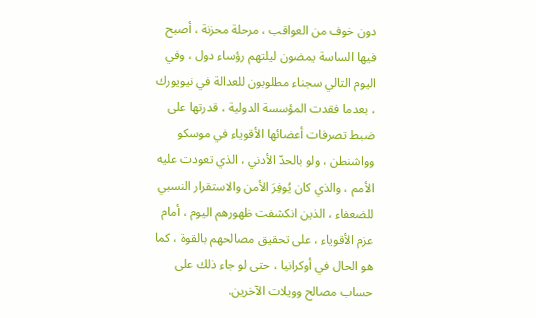دون خوف من العواقب ، مرحلة محزنة ، أصبح فيها الساسة يمضون ليلتهم رؤساء دول ، وفي اليوم التالي سجناء مطلوبون للعدالة في نيويورك ، بعدما فقدت المؤسسة الدولية ، قدرتها على ضبط تصرفات أعضائها الأقوياء في موسكو وواشنطن ، ولو بالحدّ الأدني ، الذي تعودت عليه الأمم ، والذي كان يُوفِرَ الأمن والاستقرار النسبي للضعفاء ، الذين انكشفت ظهورهم اليوم ، أمام عزم الأقوياء ، على تحقيق مصالحهم بالقوة ، كما هو الحال في أوكرانيا ، حتى لو جاء ذلك على حساب مصالح وويلات الآخرين.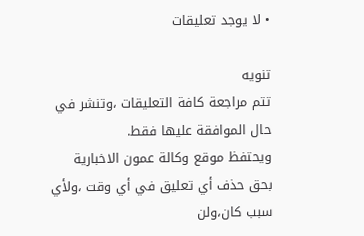• لا يوجد تعليقات

تنويه
تتم مراجعة كافة التعليقات ،وتنشر في حال الموافقة عليها فقط.
ويحتفظ موقع وكالة عمون الاخبارية بحق حذف أي تعليق في أي وقت ،ولأي سبب كان،ولن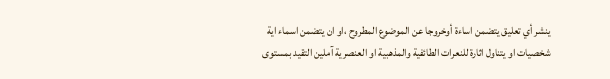ينشر أي تعليق يتضمن اساءة أوخروجا عن الموضوع المطروح ،او ان يتضمن اسماء اية شخصيات او يتناول اثارة للنعرات الطائفية والمذهبية او العنصرية آملين التقيد بمستوى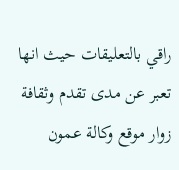راقي بالتعليقات حيث انها تعبر عن مدى تقدم وثقافة زوار موقع وكالة عمون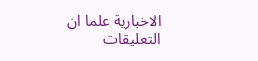الاخبارية علما ان التعليقات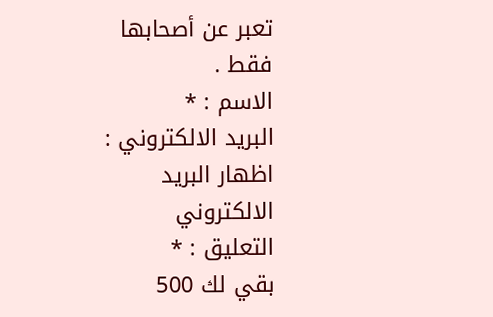تعبر عن أصحابها فقط .
الاسم : *
البريد الالكتروني :
اظهار البريد الالكتروني
التعليق : *
بقي لك 500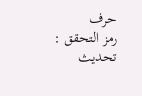حرف
رمز التحقق : تحديث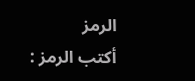الرمز
أكتب الرمز :